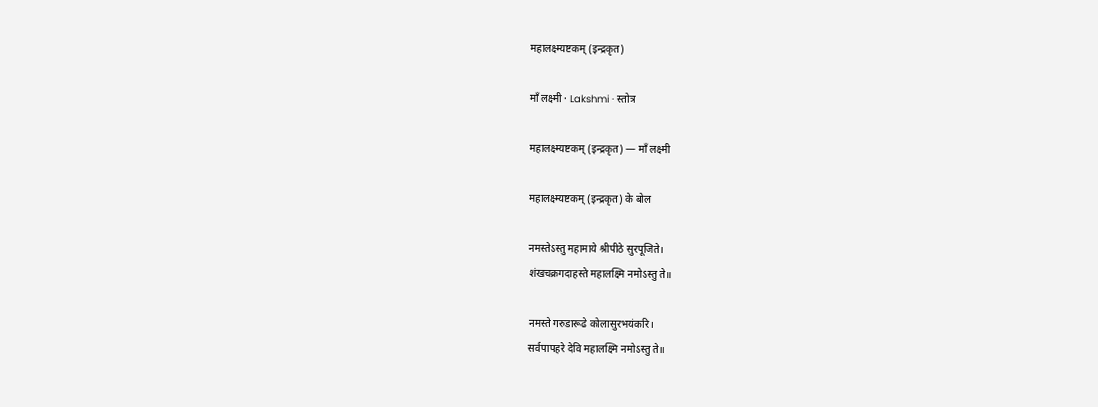महालक्ष्म्यष्टकम् (इन्द्रकृत)

माँ लक्ष्मी · Lakshmi · स्तोत्र

महालक्ष्म्यष्टकम् (इन्द्रकृत) — माँ लक्ष्मी

महालक्ष्म्यष्टकम् (इन्द्रकृत) के बोल

नमस्तेऽस्तु महामाये श्रीपीठे सुरपूजिते।
शंखचक्रगदाहस्ते महालक्ष्मि नमोऽस्तु ते॥

नमस्ते गरुडारूढे कोलासुरभयंकरि।
सर्वपापहरे देवि महालक्ष्मि नमोऽस्तु ते॥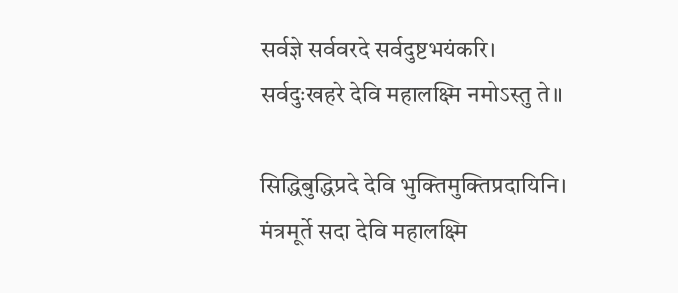सर्वज्ञे सर्ववरदे सर्वदुष्टभयंकरि।
सर्वदुःखहरे देवि महालक्ष्मि नमोऽस्तु ते॥

सिद्धिबुद्धिप्रदे देवि भुक्तिमुक्तिप्रदायिनि।
मंत्रमूर्ते सदा देवि महालक्ष्मि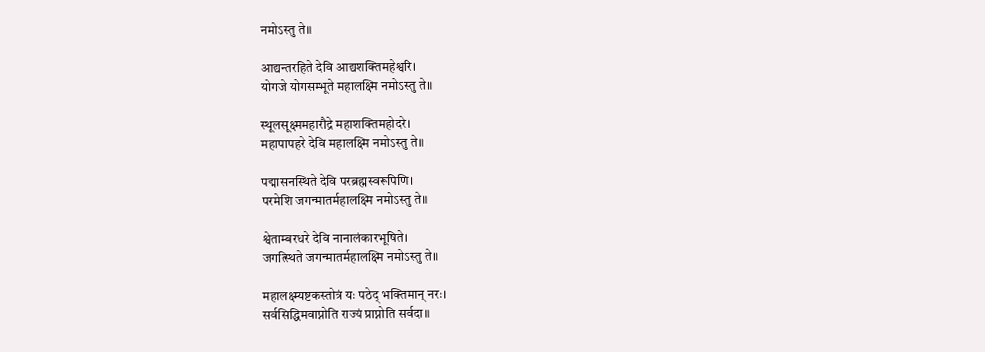नमोऽस्तु ते॥

आद्यन्तरहिते देवि आद्यशक्तिमहेश्वरि।
योगजे योगसम्भूते महालक्ष्मि नमोऽस्तु ते॥

स्थूलसूक्ष्ममहारौद्रे महाशक्तिमहोदरे।
महापापहरे देवि महालक्ष्मि नमोऽस्तु ते॥

पद्मासनस्थिते देवि परब्रह्मस्वरूपिणि।
परमेशि जगन्मातर्महालक्ष्मि नमोऽस्तु ते॥

श्वेताम्बरधरे देवि नानालंकारभूषिते।
जगत्स्थिते जगन्मातर्महालक्ष्मि नमोऽस्तु ते॥

महालक्ष्म्यष्टकस्तोत्रं यः पठेद् भक्तिमान् नरः।
सर्वसिद्धिमवाप्नोति राज्यं प्राप्नोति सर्वदा॥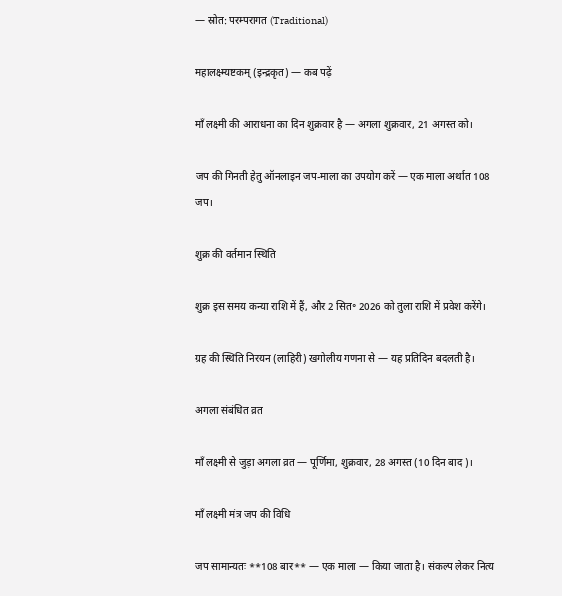— स्रोत: परम्परागत (Traditional)

महालक्ष्म्यष्टकम् (इन्द्रकृत) — कब पढ़ें

माँ लक्ष्मी की आराधना का दिन शुक्रवार है — अगला शुक्रवार, 21 अगस्त को।

जप की गिनती हेतु ऑनलाइन जप-माला का उपयोग करें — एक माला अर्थात 108 जप।

शुक्र की वर्तमान स्थिति

शुक्र इस समय कन्या राशि में हैं, और 2 सित॰ 2026 को तुला राशि में प्रवेश करेंगे।

ग्रह की स्थिति निरयन (लाहिरी) खगोलीय गणना से — यह प्रतिदिन बदलती है।

अगला संबंधित व्रत

माँ लक्ष्मी से जुड़ा अगला व्रत — पूर्णिमा, शुक्रवार, 28 अगस्त (10 दिन बाद)।

माँ लक्ष्मी मंत्र जप की विधि

जप सामान्यतः **108 बार** — एक माला — किया जाता है। संकल्प लेकर नित्य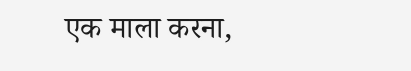एक माला करना,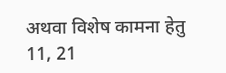अथवा विशेष कामना हेतु 11, 21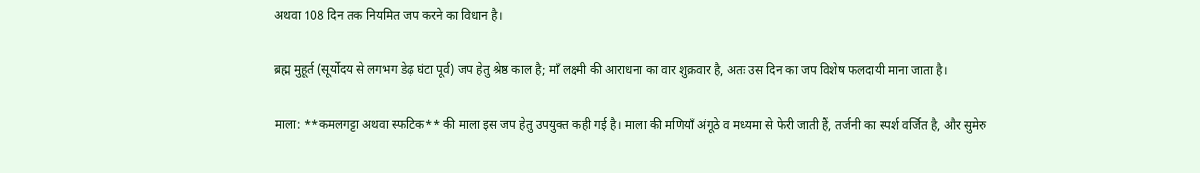अथवा 108 दिन तक नियमित जप करने का विधान है।

ब्रह्म मुहूर्त (सूर्योदय से लगभग डेढ़ घंटा पूर्व) जप हेतु श्रेष्ठ काल है; माँ लक्ष्मी की आराधना का वार शुक्रवार है, अतः उस दिन का जप विशेष फलदायी माना जाता है।

माला: **कमलगट्टा अथवा स्फटिक** की माला इस जप हेतु उपयुक्त कही गई है। माला की मणियाँ अंगूठे व मध्यमा से फेरी जाती हैं, तर्जनी का स्पर्श वर्जित है, और सुमेरु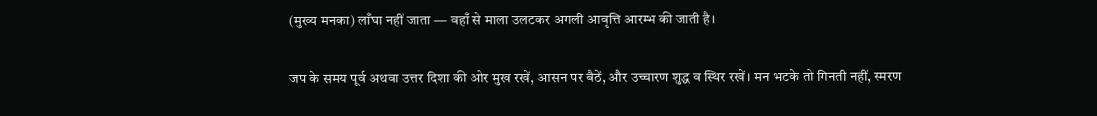(मुख्य मनका) लाँघा नहीं जाता — वहाँ से माला उलटकर अगली आवृत्ति आरम्भ की जाती है।

जप के समय पूर्व अथवा उत्तर दिशा की ओर मुख रखें, आसन पर बैठें, और उच्चारण शुद्ध व स्थिर रखें। मन भटके तो गिनती नहीं, स्मरण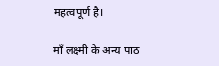महत्वपूर्ण है।

माँ लक्ष्मी के अन्य पाठ